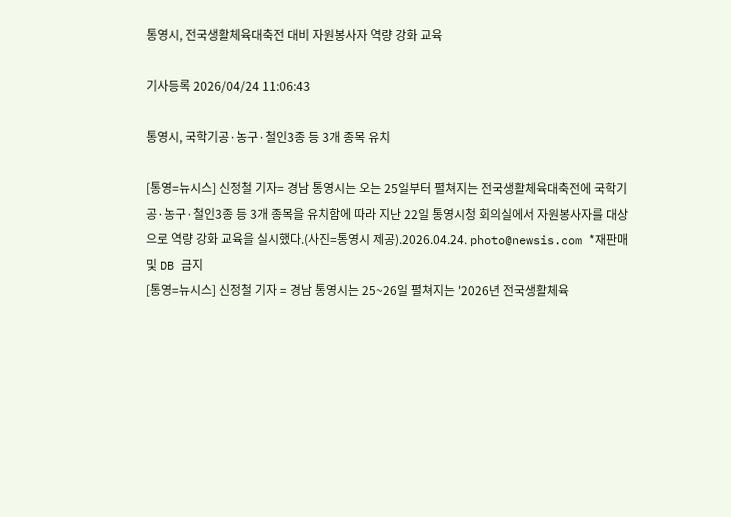통영시, 전국생활체육대축전 대비 자원봉사자 역량 강화 교육

기사등록 2026/04/24 11:06:43

통영시, 국학기공·농구·철인3종 등 3개 종목 유치

[통영=뉴시스] 신정철 기자= 경남 통영시는 오는 25일부터 펼쳐지는 전국생활체육대축전에 국학기공·농구·철인3종 등 3개 종목을 유치함에 따라 지난 22일 통영시청 회의실에서 자원봉사자를 대상으로 역량 강화 교육을 실시했다.(사진=통영시 제공).2026.04.24. photo@newsis.com *재판매 및 DB 금지
[통영=뉴시스] 신정철 기자 = 경남 통영시는 25~26일 펼쳐지는 '2026년 전국생활체육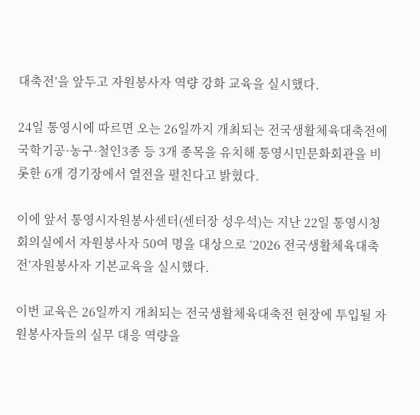대축전’을 앞두고 자원봉사자 역량 강화 교육을 실시했다.

24일 통영시에 따르면 오는 26일까지 개최되는 전국생활체육대축전에 국학기공·농구·철인3종 등 3개 종목을 유치해 통영시민문화회관을 비롯한 6개 경기장에서 열전을 펼친다고 밝혔다.

이에 앞서 통영시자원봉사센터(센터장 성우석)는 지난 22일 통영시청 회의실에서 자원봉사자 50여 명을 대상으로 ‘2026 전국생활체육대축전’자원봉사자 기본교육을 실시했다.

이번 교육은 26일까지 개최되는 전국생활체육대축전 현장에 투입될 자원봉사자들의 실무 대응 역량을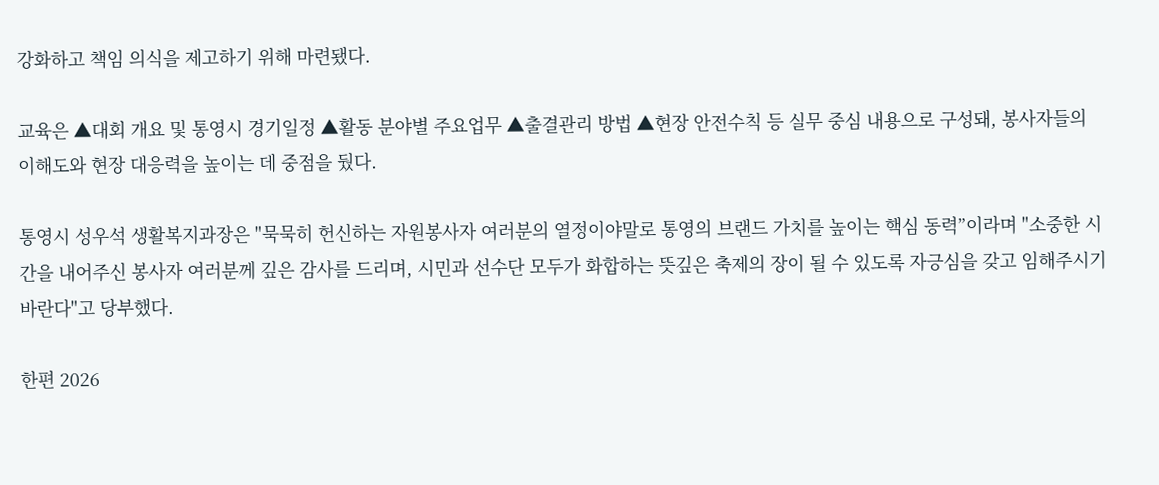강화하고 책임 의식을 제고하기 위해 마련됐다.

교육은 ▲대회 개요 및 통영시 경기일정 ▲활동 분야별 주요업무 ▲출결관리 방법 ▲현장 안전수칙 등 실무 중심 내용으로 구성돼, 봉사자들의 이해도와 현장 대응력을 높이는 데 중점을 뒀다.

통영시 성우석 생활복지과장은 "묵묵히 헌신하는 자원봉사자 여러분의 열정이야말로 통영의 브랜드 가치를 높이는 핵심 동력”이라며 "소중한 시간을 내어주신 봉사자 여러분께 깊은 감사를 드리며, 시민과 선수단 모두가 화합하는 뜻깊은 축제의 장이 될 수 있도록 자긍심을 갖고 임해주시기 바란다"고 당부했다.

한편 2026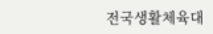전국생활체육대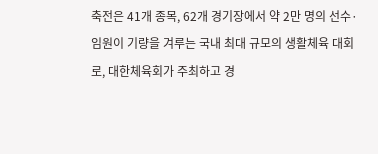축전은 41개 종목, 62개 경기장에서 약 2만 명의 선수·임원이 기량을 겨루는 국내 최대 규모의 생활체육 대회로, 대한체육회가 주최하고 경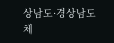상남도·경상남도체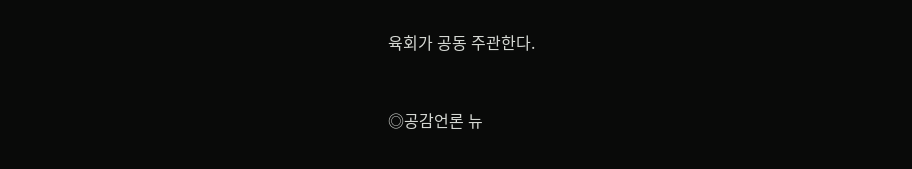육회가 공동 주관한다.


◎공감언론 뉴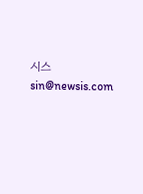시스 sin@newsis.com